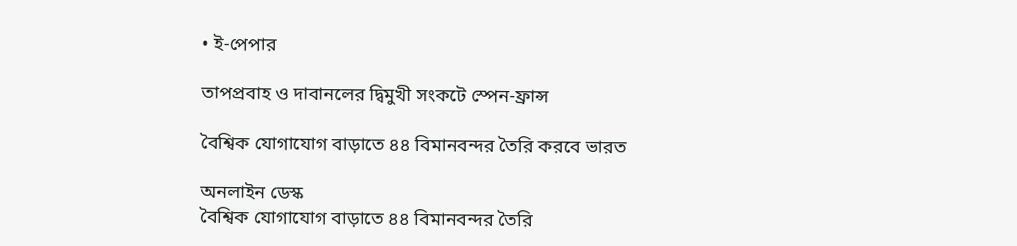• ই-পেপার

তাপপ্রবাহ ও দাবানলের দ্বিমুখী সংকটে স্পেন-ফ্রান্স

বৈশ্বিক যোগাযোগ বাড়াতে ৪৪ বিমানবন্দর তৈরি করবে ভারত

অনলাইন ডেস্ক
বৈশ্বিক যোগাযোগ বাড়াতে ৪৪ বিমানবন্দর তৈরি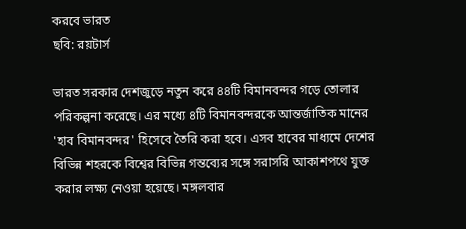করবে ভারত
ছবি: রয়টার্স

ভারত সরকার দেশজুড়ে নতুন করে ৪৪টি বিমানবন্দর গড়ে তোলার পরিকল্পনা করেছে। এর মধ্যে ৪টি বিমানবন্দরকে আন্তর্জাতিক মানের 'হাব বিমানবন্দর' হিসেবে তৈরি করা হবে। এসব হাবের মাধ্যমে দেশের বিভিন্ন শহরকে বিশ্বের বিভিন্ন গন্তব্যের সঙ্গে সরাসরি আকাশপথে যুক্ত করার লক্ষ্য নেওয়া হয়েছে। মঙ্গলবার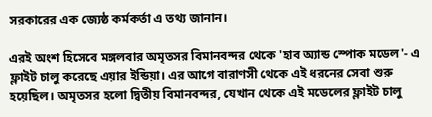সরকারের এক জ্যেষ্ঠ কর্মকর্তা এ তথ্য জানান।

এরই অংশ হিসেবে মঙ্গলবার অমৃতসর বিমানবন্দর থেকে 'হাব অ্যান্ড স্পোক মডেল'- এ ফ্লাইট চালু করেছে এয়ার ইন্ডিয়া। এর আগে বারাণসী থেকে এই ধরনের সেবা শুরু হয়েছিল। অমৃতসর হলো দ্বিতীয় বিমানবন্দর, যেখান থেকে এই মডেলের ফ্লাইট চালু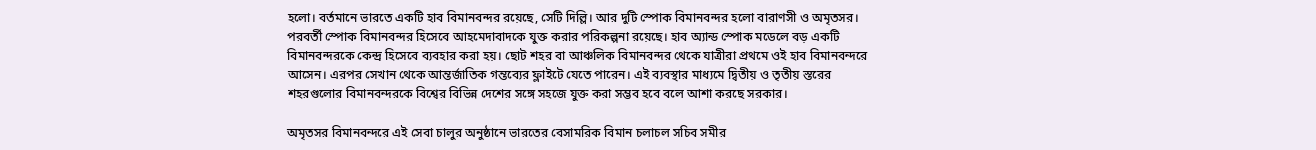হলো। বর্তমানে ভারতে একটি হাব বিমানবন্দর রয়েছে, সেটি দিল্লি। আর দুটি স্পোক বিমানবন্দর হলো বারাণসী ও অমৃতসর। পরবর্তী স্পোক বিমানবন্দর হিসেবে আহমেদাবাদকে যুক্ত করার পরিকল্পনা রয়েছে। হাব অ্যান্ড স্পোক মডেলে বড় একটি বিমানবন্দরকে কেন্দ্র হিসেবে ব্যবহার করা হয়। ছোট শহর বা আঞ্চলিক বিমানবন্দর থেকে যাত্রীরা প্রথমে ওই হাব বিমানবন্দরে আসেন। এরপর সেখান থেকে আন্তর্জাতিক গন্তব্যের ফ্লাইটে যেতে পারেন। এই ব্যবস্থার মাধ্যমে দ্বিতীয় ও তৃতীয় স্তরের শহরগুলোর বিমানবন্দরকে বিশ্বের বিভিন্ন দেশের সঙ্গে সহজে যুক্ত করা সম্ভব হবে বলে আশা করছে সরকার।

অমৃতসর বিমানবন্দরে এই সেবা চালুর অনুষ্ঠানে ভারতের বেসামরিক বিমান চলাচল সচিব সমীর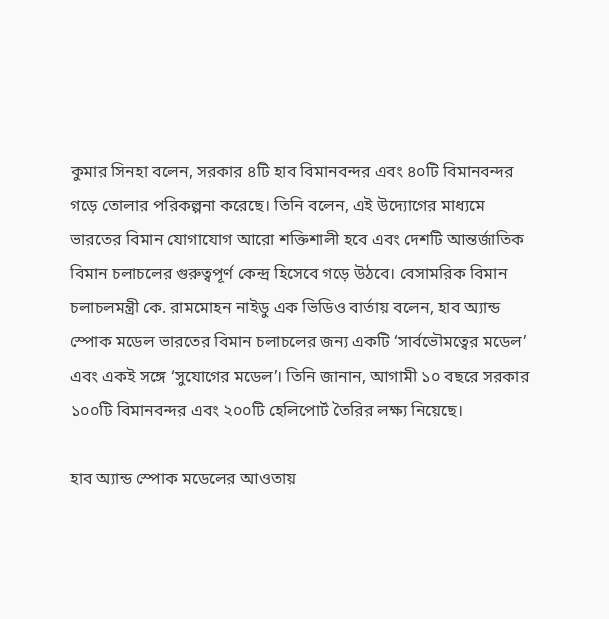কুমার সিনহা বলেন, সরকার ৪টি হাব বিমানবন্দর এবং ৪০টি বিমানবন্দর গড়ে তোলার পরিকল্পনা করেছে। তিনি বলেন, এই উদ্যোগের মাধ্যমে ভারতের বিমান যোগাযোগ আরো শক্তিশালী হবে এবং দেশটি আন্তর্জাতিক বিমান চলাচলের গুরুত্বপূর্ণ কেন্দ্র হিসেবে গড়ে উঠবে। বেসামরিক বিমান চলাচলমন্ত্রী কে. রামমোহন নাইডু এক ভিডিও বার্তায় বলেন, হাব অ্যান্ড স্পোক মডেল ভারতের বিমান চলাচলের জন্য একটি ‘সার্বভৌমত্বের মডেল’ এবং একই সঙ্গে ‘সুযোগের মডেল’। তিনি জানান, আগামী ১০ বছরে সরকার ১০০টি বিমানবন্দর এবং ২০০টি হেলিপোর্ট তৈরির লক্ষ্য নিয়েছে।

হাব অ্যান্ড স্পোক মডেলের আওতায়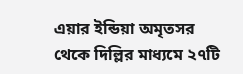এয়ার ইন্ডিয়া অমৃতসর থেকে দিল্লির মাধ্যমে ২৭টি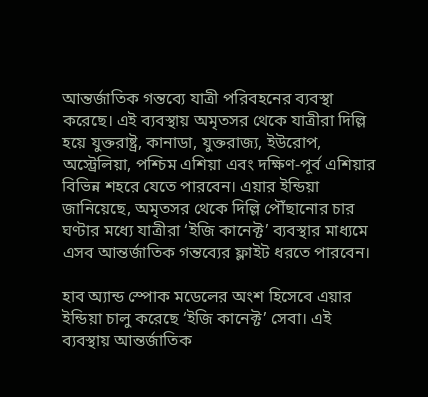আন্তর্জাতিক গন্তব্যে যাত্রী পরিবহনের ব্যবস্থা করেছে। এই ব্যবস্থায় অমৃতসর থেকে যাত্রীরা দিল্লি হয়ে যুক্তরাষ্ট্র, কানাডা, যুক্তরাজ্য, ইউরোপ, অস্ট্রেলিয়া, পশ্চিম এশিয়া এবং দক্ষিণ-পূর্ব এশিয়ার বিভিন্ন শহরে যেতে পারবেন। এয়ার ইন্ডিয়া জানিয়েছে, অমৃতসর থেকে দিল্লি পৌঁছানোর চার ঘণ্টার মধ্যে যাত্রীরা ‘ইজি কানেক্ট’ ব্যবস্থার মাধ্যমে এসব আন্তর্জাতিক গন্তব্যের ফ্লাইট ধরতে পারবেন।

হাব অ্যান্ড স্পোক মডেলের অংশ হিসেবে এয়ার ইন্ডিয়া চালু করেছে ‘ইজি কানেক্ট’ সেবা। এই ব্যবস্থায় আন্তর্জাতিক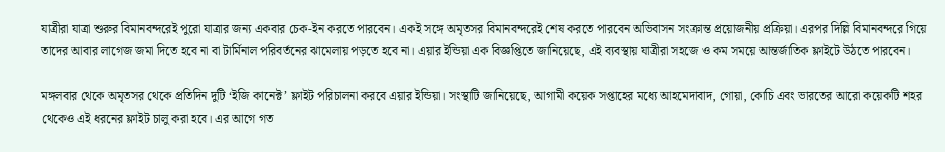যাত্রীরা যাত্রা শুরুর বিমানবন্দরেই পুরো যাত্রার জন্য একবার চেক-ইন করতে পারবেন। একই সঙ্গে অমৃতসর বিমানবন্দরেই শেষ করতে পারবেন অভিবাসন সংক্রান্ত প্রয়োজনীয় প্রক্রিয়া। এরপর দিল্লি বিমানবন্দরে গিয়ে তাদের আবার লাগেজ জমা দিতে হবে না বা টার্মিনাল পরিবর্তনের ঝামেলায় পড়তে হবে না। এয়ার ইন্ডিয়া এক বিজ্ঞপ্তিতে জানিয়েছে, এই ব্যবস্থায় যাত্রীরা সহজে ও কম সময়ে আন্তর্জাতিক ফ্লাইটে উঠতে পারবেন।

মঙ্গলবার থেকে অমৃতসর থেকে প্রতিদিন দুটি ‘ইজি কানেক্ট’ ফ্লাইট পরিচালনা করবে এয়ার ইন্ডিয়া। সংস্থাটি জানিয়েছে, আগামী কয়েক সপ্তাহের মধ্যে আহমেদাবাদ, গোয়া, কোচি এবং ভারতের আরো কয়েকটি শহর থেকেও এই ধরনের ফ্লাইট চালু করা হবে। এর আগে গত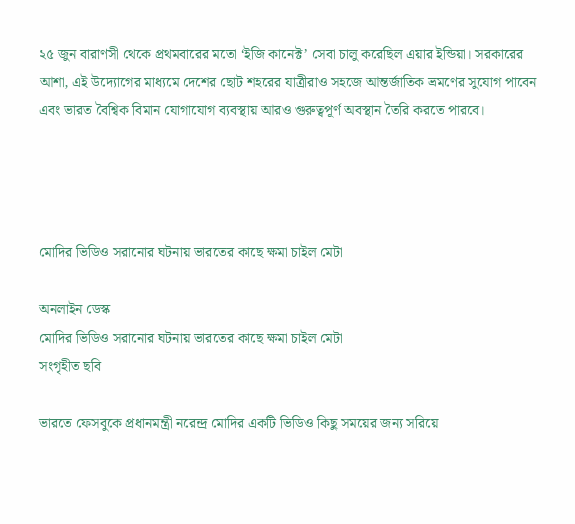২৫ জুন বারাণসী থেকে প্রথমবারের মতো ‘ইজি কানেক্ট’ সেবা চালু করেছিল এয়ার ইন্ডিয়া। সরকারের আশা, এই উদ্যোগের মাধ্যমে দেশের ছোট শহরের যাত্রীরাও সহজে আন্তর্জাতিক ভ্রমণের সুযোগ পাবেন এবং ভারত বৈশ্বিক বিমান যোগাযোগ ব্যবস্থায় আরও গুরুত্বপূর্ণ অবস্থান তৈরি করতে পারবে।




মোদির ভিডিও সরানোর ঘটনায় ভারতের কাছে ক্ষমা চাইল মেটা

অনলাইন ডেস্ক
মোদির ভিডিও সরানোর ঘটনায় ভারতের কাছে ক্ষমা চাইল মেটা
সংগৃহীত ছবি

ভারতে ফেসবুকে প্রধানমন্ত্রী নরেন্দ্র মোদির একটি ভিডিও কিছু সময়ের জন্য সরিয়ে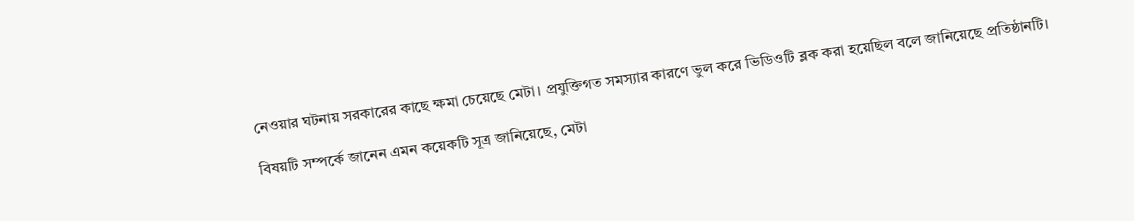নেওয়ার ঘটনায় সরকারের কাছে ক্ষমা চেয়েছে মেটা। প্রযুক্তিগত সমস্যার কারণে ভুল করে ভিডিওটি ব্লক করা হয়েছিল বলে জানিয়েছে প্রতিষ্ঠানটি।

বিষয়টি সম্পর্কে জানেন এমন কয়েকটি সূত্র জানিয়েছে, মেটা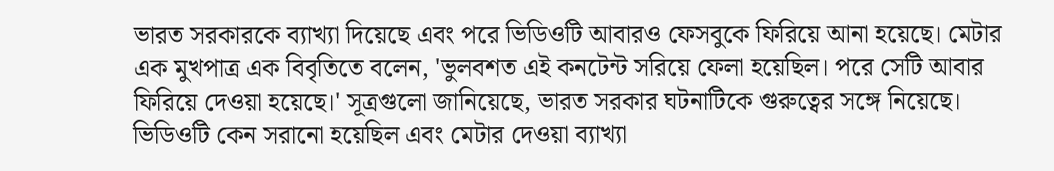ভারত সরকারকে ব্যাখ্যা দিয়েছে এবং পরে ভিডিওটি আবারও ফেসবুকে ফিরিয়ে আনা হয়েছে। মেটার এক মুখপাত্র এক বিবৃতিতে বলেন, 'ভুলবশত এই কনটেন্ট সরিয়ে ফেলা হয়েছিল। পরে সেটি আবার ফিরিয়ে দেওয়া হয়েছে।' সূত্রগুলো জানিয়েছে, ভারত সরকার ঘটনাটিকে গুরুত্বের সঙ্গে নিয়েছে। ভিডিওটি কেন সরানো হয়েছিল এবং মেটার দেওয়া ব্যাখ্যা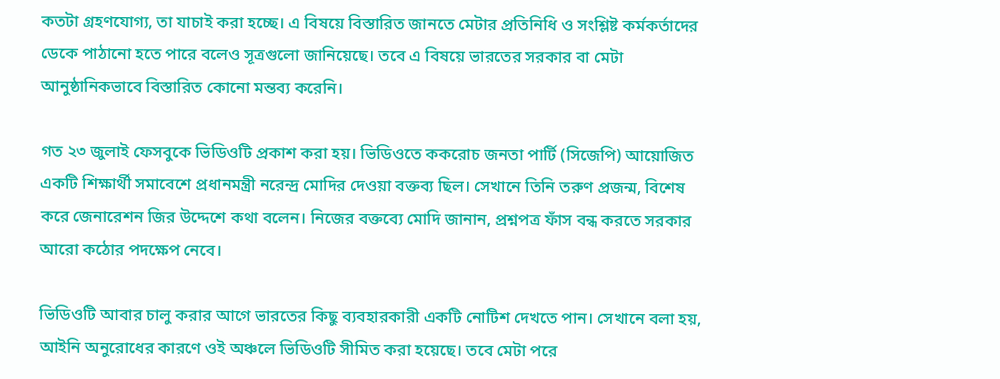কতটা গ্রহণযোগ্য, তা যাচাই করা হচ্ছে। এ বিষয়ে বিস্তারিত জানতে মেটার প্রতিনিধি ও সংশ্লিষ্ট কর্মকর্তাদের ডেকে পাঠানো হতে পারে বলেও সূত্রগুলো জানিয়েছে। তবে এ বিষয়ে ভারতের সরকার বা মেটা আনুষ্ঠানিকভাবে বিস্তারিত কোনো মন্তব্য করেনি।

গত ২৩ জুলাই ফেসবুকে ভিডিওটি প্রকাশ করা হয়। ভিডিওতে ককরোচ জনতা পার্টি (সিজেপি) আয়োজিত একটি শিক্ষার্থী সমাবেশে প্রধানমন্ত্রী নরেন্দ্র মোদির দেওয়া বক্তব্য ছিল। সেখানে তিনি তরুণ প্রজন্ম, বিশেষ করে জেনারেশন জির উদ্দেশে কথা বলেন। নিজের বক্তব্যে মোদি জানান, প্রশ্নপত্র ফাঁস বন্ধ করতে সরকার আরো কঠোর পদক্ষেপ নেবে।

ভিডিওটি আবার চালু করার আগে ভারতের কিছু ব্যবহারকারী একটি নোটিশ দেখতে পান। সেখানে বলা হয়, আইনি অনুরোধের কারণে ওই অঞ্চলে ভিডিওটি সীমিত করা হয়েছে। তবে মেটা পরে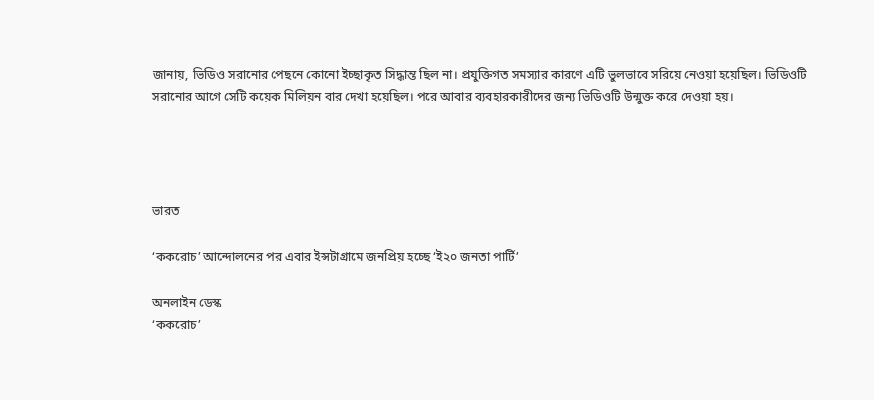জানায়, ভিডিও সরানোর পেছনে কোনো ইচ্ছাকৃত সিদ্ধান্ত ছিল না। প্রযুক্তিগত সমস্যার কারণে এটি ভুলভাবে সরিয়ে নেওয়া হয়েছিল। ভিডিওটি সরানোর আগে সেটি কয়েক মিলিয়ন বার দেখা হয়েছিল। পরে আবার ব্যবহারকারীদের জন্য ভিডিওটি উন্মুক্ত করে দেওয়া হয়।




ভারত

‘ককরোচ’ আন্দোলনের পর এবার ইন্সটাগ্রামে জনপ্রিয় হচ্ছে ‘ই২০ জনতা পার্টি’

অনলাইন ডেস্ক
‘ককরোচ’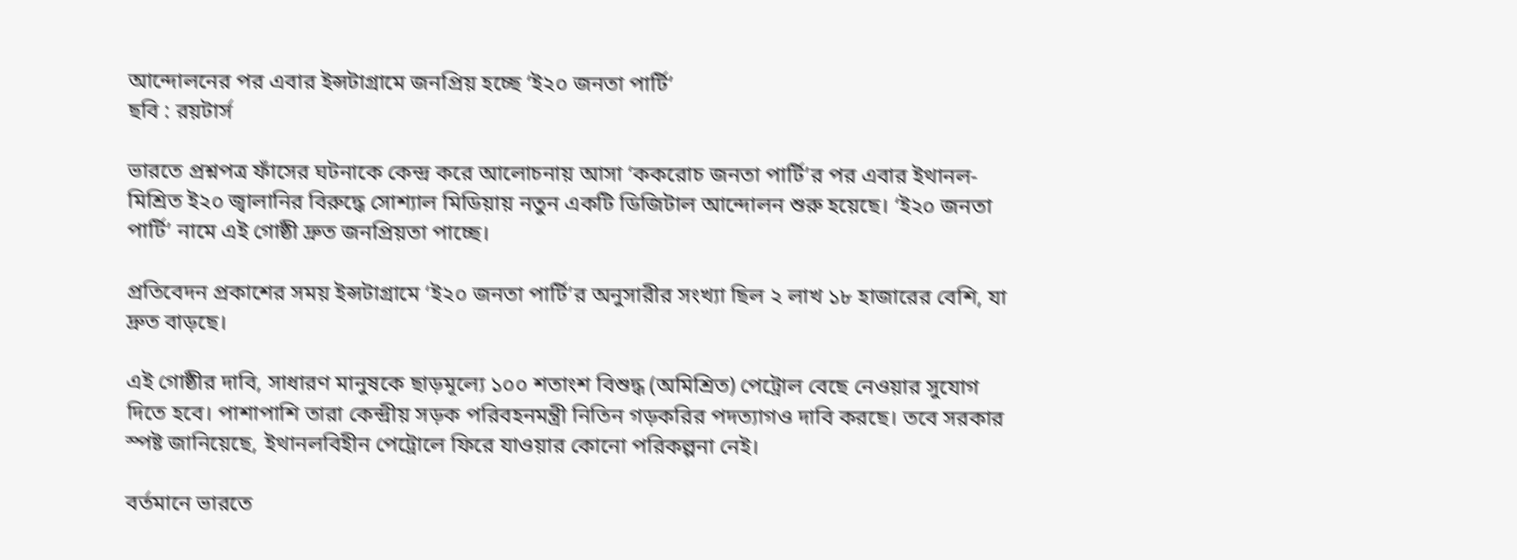আন্দোলনের পর এবার ইন্সটাগ্রামে জনপ্রিয় হচ্ছে ‘ই২০ জনতা পার্টি’
ছবি : রয়টার্স

ভারতে প্রশ্নপত্র ফাঁসের ঘটনাকে কেন্দ্র করে আলোচনায় আসা ‘ককরোচ জনতা পার্টি’র পর এবার ইথানল-মিশ্রিত ই২০ জ্বালানির বিরুদ্ধে সোশ্যাল মিডিয়ায় নতুন একটি ডিজিটাল আন্দোলন শুরু হয়েছে। ‘ই২০ জনতা পার্টি’ নামে এই গোষ্ঠী দ্রুত জনপ্রিয়তা পাচ্ছে।

প্রতিবেদন প্রকাশের সময় ইন্সটাগ্রামে ‘ই২০ জনতা পার্টি’র অনুসারীর সংখ্যা ছিল ২ লাখ ১৮ হাজারের বেশি, যা দ্রুত বাড়ছে।

এই গোষ্ঠীর দাবি, সাধারণ মানুষকে ছাড়মূল্যে ১০০ শতাংশ বিশুদ্ধ (অমিশ্রিত) পেট্রোল বেছে নেওয়ার সুযোগ দিতে হবে। পাশাপাশি তারা কেন্দ্রীয় সড়ক পরিবহনমন্ত্রী নিতিন গড়করির পদত্যাগও দাবি করছে। তবে সরকার স্পষ্ট জানিয়েছে, ইথানলবিহীন পেট্রোলে ফিরে যাওয়ার কোনো পরিকল্পনা নেই।

বর্তমানে ভারতে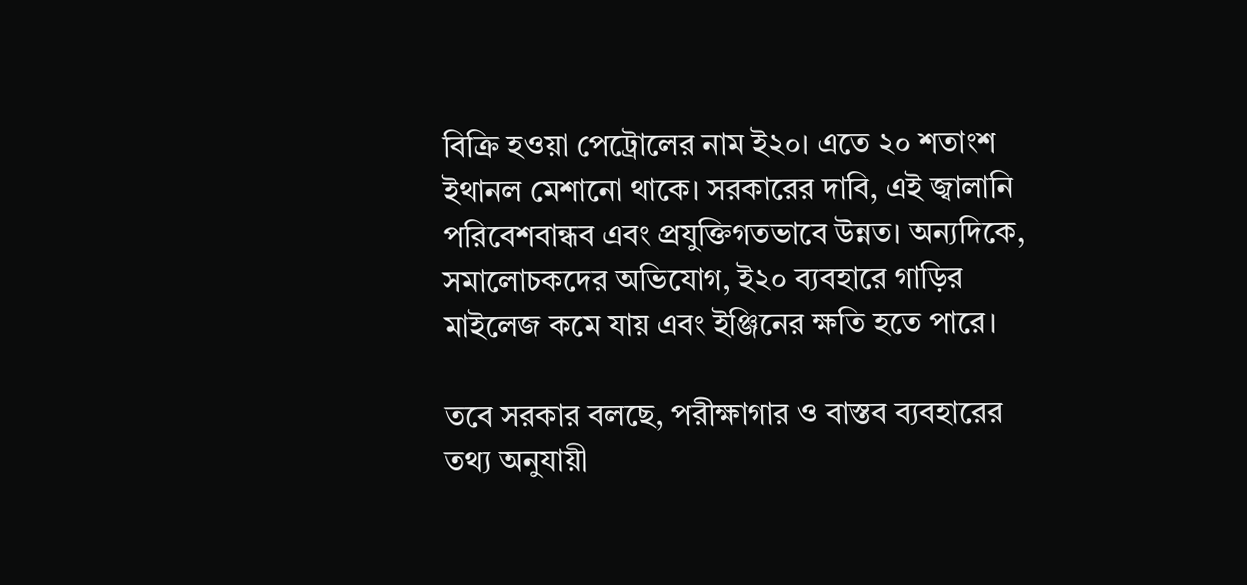বিক্রি হওয়া পেট্রোলের নাম ই২০। এতে ২০ শতাংশ ইথানল মেশানো থাকে। সরকারের দাবি, এই জ্বালানি পরিবেশবান্ধব এবং প্রযুক্তিগতভাবে উন্নত। অন্যদিকে, সমালোচকদের অভিযোগ, ই২০ ব্যবহারে গাড়ির মাইলেজ কমে যায় এবং ইঞ্জিনের ক্ষতি হতে পারে।

তবে সরকার বলছে, পরীক্ষাগার ও বাস্তব ব্যবহারের তথ্য অনুযায়ী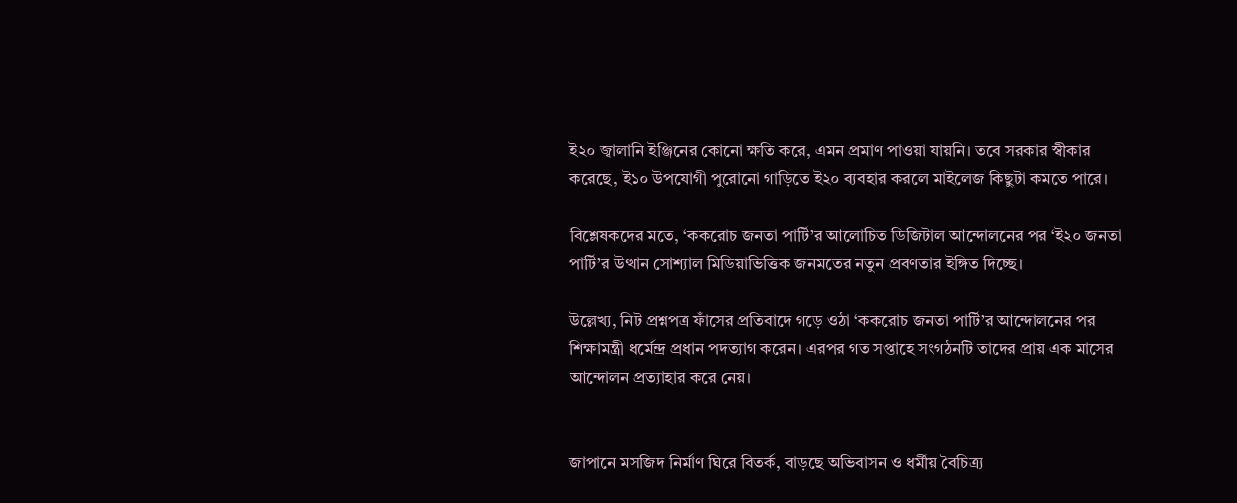ই২০ জ্বালানি ইঞ্জিনের কোনো ক্ষতি করে, এমন প্রমাণ পাওয়া যায়নি। তবে সরকার স্বীকার করেছে, ই১০ উপযোগী পুরোনো গাড়িতে ই২০ ব্যবহার করলে মাইলেজ কিছুটা কমতে পারে।

বিশ্লেষকদের মতে, ‘ককরোচ জনতা পার্টি’র আলোচিত ডিজিটাল আন্দোলনের পর ‘ই২০ জনতা পার্টি’র উত্থান সোশ্যাল মিডিয়াভিত্তিক জনমতের নতুন প্রবণতার ইঙ্গিত দিচ্ছে।

উল্লেখ্য, নিট প্রশ্নপত্র ফাঁসের প্রতিবাদে গড়ে ওঠা ‘ককরোচ জনতা পার্টি’র আন্দোলনের পর শিক্ষামন্ত্রী ধর্মেন্দ্র প্রধান পদত্যাগ করেন। এরপর গত সপ্তাহে সংগঠনটি তাদের প্রায় এক মাসের আন্দোলন প্রত্যাহার করে নেয়।


জাপানে মসজিদ নির্মাণ ঘিরে বিতর্ক, বাড়ছে অভিবাসন ও ধর্মীয় বৈচিত্র্য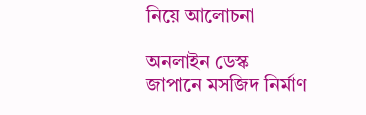নিয়ে আলোচনা

অনলাইন ডেস্ক
জাপানে মসজিদ নির্মাণ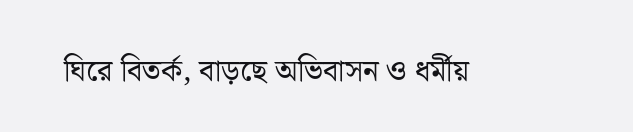ঘিরে বিতর্ক, বাড়ছে অভিবাসন ও ধর্মীয়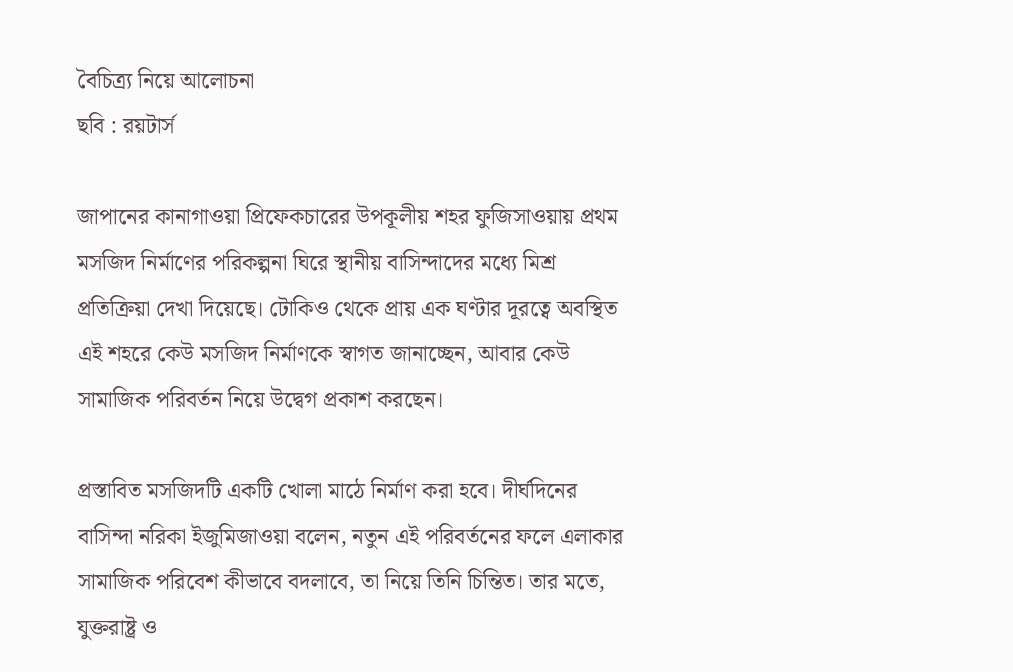বৈচিত্র্য নিয়ে আলোচনা
ছবি : রয়টার্স

জাপানের কানাগাওয়া প্রিফেকচারের উপকূলীয় শহর ফুজিসাওয়ায় প্রথম মসজিদ নির্মাণের পরিকল্পনা ঘিরে স্থানীয় বাসিন্দাদের মধ্যে মিশ্র প্রতিক্রিয়া দেখা দিয়েছে। টোকিও থেকে প্রায় এক ঘণ্টার দূরত্বে অবস্থিত এই শহরে কেউ মসজিদ নির্মাণকে স্বাগত জানাচ্ছেন, আবার কেউ সামাজিক পরিবর্তন নিয়ে উদ্বেগ প্রকাশ করছেন।

প্রস্তাবিত মসজিদটি একটি খোলা মাঠে নির্মাণ করা হবে। দীর্ঘদিনের বাসিন্দা নরিকা ইজুমিজাওয়া বলেন, নতুন এই পরিবর্তনের ফলে এলাকার সামাজিক পরিবেশ কীভাবে বদলাবে, তা নিয়ে তিনি চিন্তিত। তার মতে, যুক্তরাষ্ট্র ও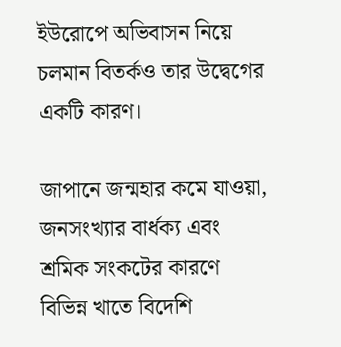ইউরোপে অভিবাসন নিয়ে চলমান বিতর্কও তার উদ্বেগের একটি কারণ।

জাপানে জন্মহার কমে যাওয়া, জনসংখ্যার বার্ধক্য এবং শ্রমিক সংকটের কারণে বিভিন্ন খাতে বিদেশি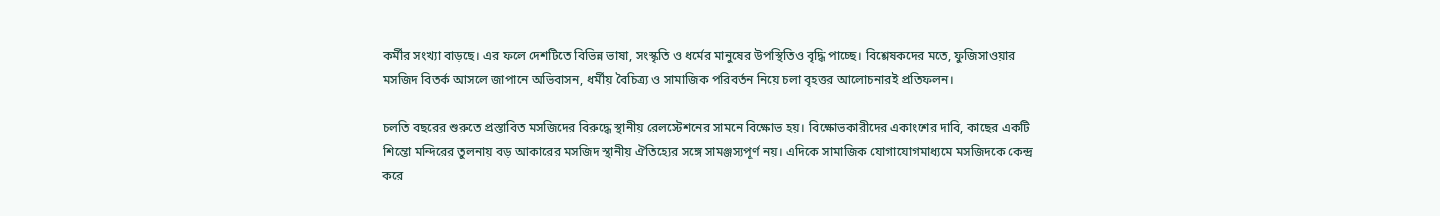কর্মীর সংখ্যা বাড়ছে। এর ফলে দেশটিতে বিভিন্ন ভাষা, সংস্কৃতি ও ধর্মের মানুষের উপস্থিতিও বৃদ্ধি পাচ্ছে। বিশ্লেষকদের মতে, ফুজিসাওয়ার মসজিদ বিতর্ক আসলে জাপানে অভিবাসন, ধর্মীয় বৈচিত্র্য ও সামাজিক পরিবর্তন নিয়ে চলা বৃহত্তর আলোচনারই প্রতিফলন।

চলতি বছরের শুরুতে প্রস্তাবিত মসজিদের বিরুদ্ধে স্থানীয় রেলস্টেশনের সামনে বিক্ষোভ হয়। বিক্ষোভকারীদের একাংশের দাবি, কাছের একটি শিন্তো মন্দিরের তুলনায় বড় আকারের মসজিদ স্থানীয় ঐতিহ্যের সঙ্গে সামঞ্জস্যপূর্ণ নয়। এদিকে সামাজিক যোগাযোগমাধ্যমে মসজিদকে কেন্দ্র করে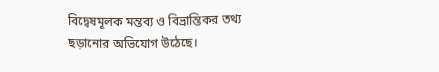বিদ্বেষমূলক মন্তব্য ও বিভ্রান্তিকর তথ্য ছড়ানোর অভিযোগ উঠেছে।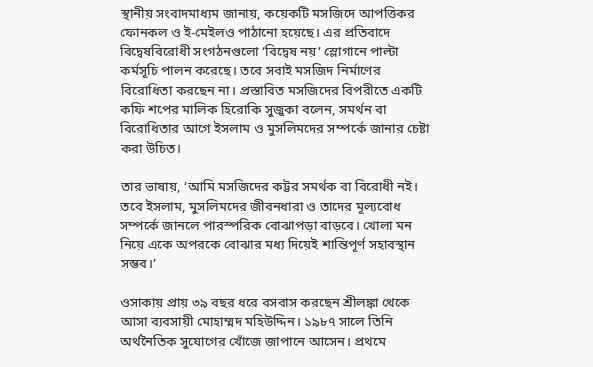স্থানীয় সংবাদমাধ্যম জানায়, কয়েকটি মসজিদে আপত্তিকর ফোনকল ও ই-মেইলও পাঠানো হয়েছে। এর প্রতিবাদে বিদ্বেষবিরোধী সংগঠনগুলো ‘বিদ্বেষ নয়’ স্লোগানে পাল্টা কর্মসূচি পালন করেছে। তবে সবাই মসজিদ নির্মাণের বিরোধিতা করছেন না। প্রস্তাবিত মসজিদের বিপরীতে একটি কফি শপের মালিক হিরোকি সুজুকা বলেন, সমর্থন বা বিরোধিতার আগে ইসলাম ও মুসলিমদের সম্পর্কে জানার চেষ্টা করা উচিত।

তার ভাষায়, ‘আমি মসজিদের কট্টর সমর্থক বা বিরোধী নই। তবে ইসলাম, মুসলিমদের জীবনধারা ও তাদের মূল্যবোধ সম্পর্কে জানলে পারস্পরিক বোঝাপড়া বাড়বে। খোলা মন নিয়ে একে অপরকে বোঝার মধ্য দিয়েই শান্তিপূর্ণ সহাবস্থান সম্ভব।’

ওসাকায় প্রায় ৩৯ বছর ধরে বসবাস করছেন শ্রীলঙ্কা থেকে আসা ব্যবসায়ী মোহাম্মদ মহিউদ্দিন। ১৯৮৭ সালে তিনি অর্থনৈতিক সুযোগের খোঁজে জাপানে আসেন। প্রথমে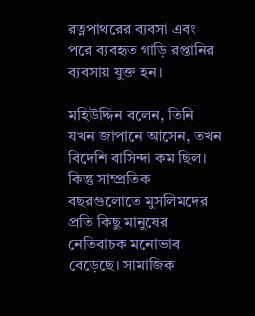রত্নপাথরের ব্যবসা এবং পরে ব্যবহৃত গাড়ি রপ্তানির ব্যবসায় যুক্ত হন।

মহিউদ্দিন বলেন, তিনি যখন জাপানে আসেন, তখন বিদেশি বাসিন্দা কম ছিল। কিন্তু সাম্প্রতিক বছরগুলোতে মুসলিমদের প্রতি কিছু মানুষের নেতিবাচক মনোভাব বেড়েছে। সামাজিক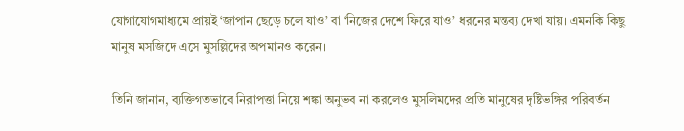যোগাযোগমাধ্যমে প্রায়ই ‘জাপান ছেড়ে চলে যাও’ বা ‘নিজের দেশে ফিরে যাও’ ধরনের মন্তব্য দেখা যায়। এমনকি কিছু মানুষ মসজিদে এসে মুসল্লিদের অপমানও করেন।

তিনি জানান, ব্যক্তিগতভাবে নিরাপত্তা নিয়ে শঙ্কা অনুভব না করলেও মুসলিমদের প্রতি মানুষের দৃষ্টিভঙ্গির পরিবর্তন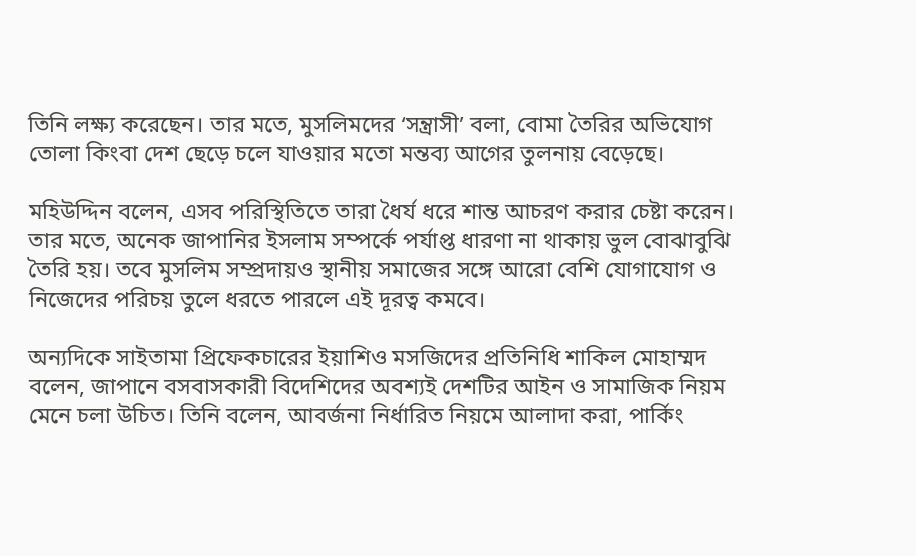তিনি লক্ষ্য করেছেন। তার মতে, মুসলিমদের ‘সন্ত্রাসী’ বলা, বোমা তৈরির অভিযোগ তোলা কিংবা দেশ ছেড়ে চলে যাওয়ার মতো মন্তব্য আগের তুলনায় বেড়েছে।

মহিউদ্দিন বলেন, এসব পরিস্থিতিতে তারা ধৈর্য ধরে শান্ত আচরণ করার চেষ্টা করেন। তার মতে, অনেক জাপানির ইসলাম সম্পর্কে পর্যাপ্ত ধারণা না থাকায় ভুল বোঝাবুঝি তৈরি হয়। তবে মুসলিম সম্প্রদায়ও স্থানীয় সমাজের সঙ্গে আরো বেশি যোগাযোগ ও নিজেদের পরিচয় তুলে ধরতে পারলে এই দূরত্ব কমবে।

অন্যদিকে সাইতামা প্রিফেকচারের ইয়াশিও মসজিদের প্রতিনিধি শাকিল মোহাম্মদ বলেন, জাপানে বসবাসকারী বিদেশিদের অবশ্যই দেশটির আইন ও সামাজিক নিয়ম মেনে চলা উচিত। তিনি বলেন, আবর্জনা নির্ধারিত নিয়মে আলাদা করা, পার্কিং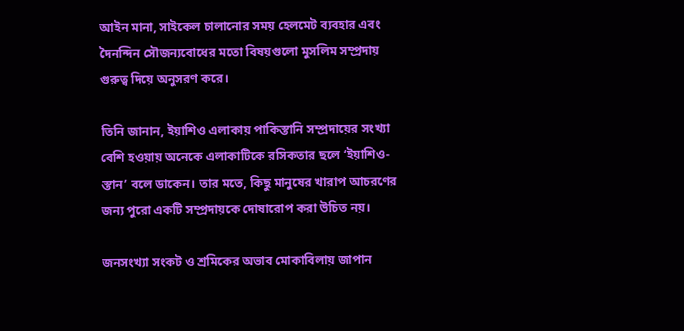আইন মানা, সাইকেল চালানোর সময় হেলমেট ব্যবহার এবং দৈনন্দিন সৌজন্যবোধের মতো বিষয়গুলো মুসলিম সম্প্রদায় গুরুত্ব দিয়ে অনুসরণ করে।

তিনি জানান, ইয়াশিও এলাকায় পাকিস্তানি সম্প্রদায়ের সংখ্যা বেশি হওয়ায় অনেকে এলাকাটিকে রসিকতার ছলে ‘ইয়াশিও-স্তান’ বলে ডাকেন। তার মতে, কিছু মানুষের খারাপ আচরণের জন্য পুরো একটি সম্প্রদায়কে দোষারোপ করা উচিত নয়।

জনসংখ্যা সংকট ও শ্রমিকের অভাব মোকাবিলায় জাপান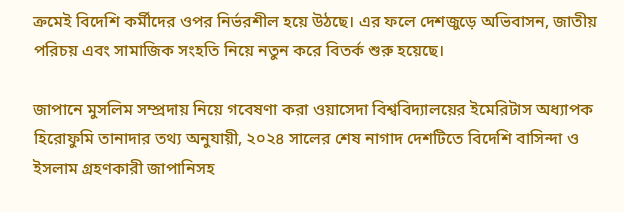ক্রমেই বিদেশি কর্মীদের ওপর নির্ভরশীল হয়ে উঠছে। এর ফলে দেশজুড়ে অভিবাসন, জাতীয় পরিচয় এবং সামাজিক সংহতি নিয়ে নতুন করে বিতর্ক শুরু হয়েছে।

জাপানে মুসলিম সম্প্রদায় নিয়ে গবেষণা করা ওয়াসেদা বিশ্ববিদ্যালয়ের ইমেরিটাস অধ্যাপক হিরোফুমি তানাদার তথ্য অনুযায়ী, ২০২৪ সালের শেষ নাগাদ দেশটিতে বিদেশি বাসিন্দা ও ইসলাম গ্রহণকারী জাপানিসহ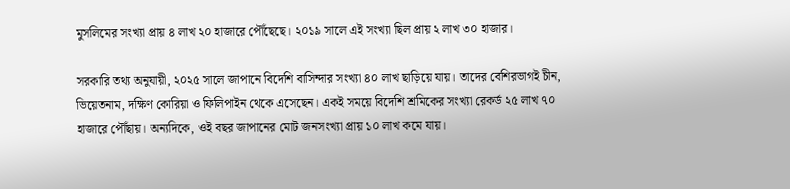মুসলিমের সংখ্যা প্রায় ৪ লাখ ২০ হাজারে পৌঁছেছে। ২০১৯ সালে এই সংখ্যা ছিল প্রায় ২ লাখ ৩০ হাজার।

সরকারি তথ্য অনুযায়ী, ২০২৫ সালে জাপানে বিদেশি বাসিন্দার সংখ্যা ৪০ লাখ ছাড়িয়ে যায়। তাদের বেশিরভাগই চীন, ভিয়েতনাম, দক্ষিণ কোরিয়া ও ফিলিপাইন থেকে এসেছেন। একই সময়ে বিদেশি শ্রমিকের সংখ্যা রেকর্ড ২৫ লাখ ৭০ হাজারে পৌঁছায়। অন্যদিকে, ওই বছর জাপানের মোট জনসংখ্যা প্রায় ১০ লাখ কমে যায়।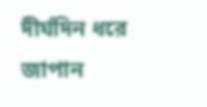দীর্ঘদিন ধরে জাপান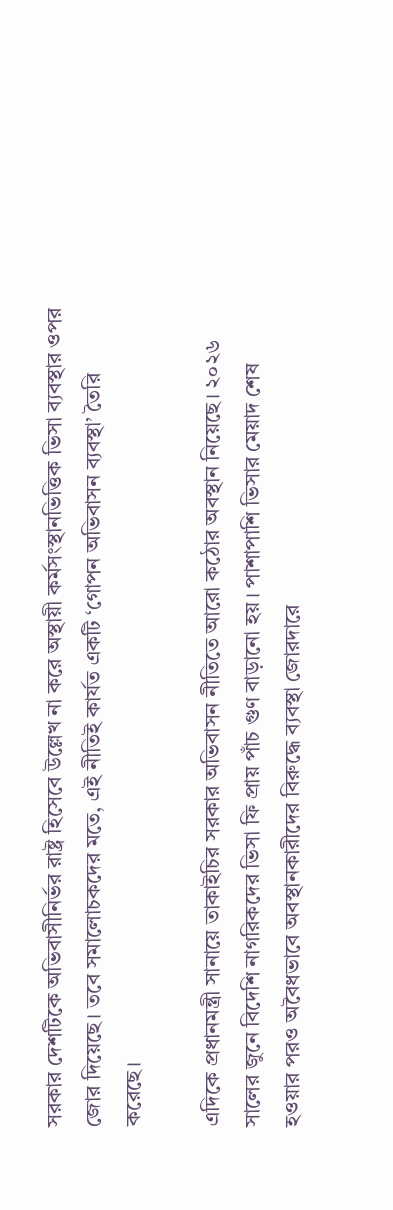সরকার দেশটিকে অভিবাসীনির্ভর রাষ্ট্র হিসেবে উল্লেখ না করে অস্থায়ী কর্মসংস্থানভিত্তিক ভিসা ব্যবস্থার ওপর জোর দিয়েছে। তবে সমালোচকদের মতে, এই নীতিই কার্যত একটি ‘গোপন অভিবাসন ব্যবস্থা’ তৈরি করেছে।

এদিকে প্রধানমন্ত্রী সানায়ে তাকাইচির সরকার অভিবাসন নীতিতে আরো কঠোর অবস্থান নিয়েছে। ২০২৬ সালের জুনে বিদেশি নাগরিকদের ভিসা ফি প্রায় পাঁচ গুণ বাড়ানো হয়। পাশাপাশি ভিসার মেয়াদ শেষ হওয়ার পরও অবৈধভাবে অবস্থানকারীদের বিরুদ্ধে ব্যবস্থা জোরদারে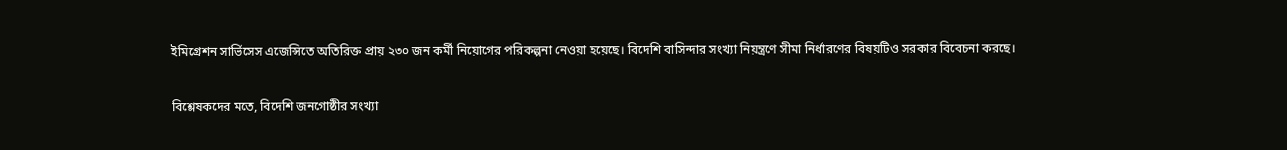ইমিগ্রেশন সার্ভিসেস এজেন্সিতে অতিরিক্ত প্রায় ২৩০ জন কর্মী নিয়োগের পরিকল্পনা নেওয়া হয়েছে। বিদেশি বাসিন্দার সংখ্যা নিয়ন্ত্রণে সীমা নির্ধারণের বিষয়টিও সরকার বিবেচনা করছে।

বিশ্লেষকদের মতে, বিদেশি জনগোষ্ঠীর সংখ্যা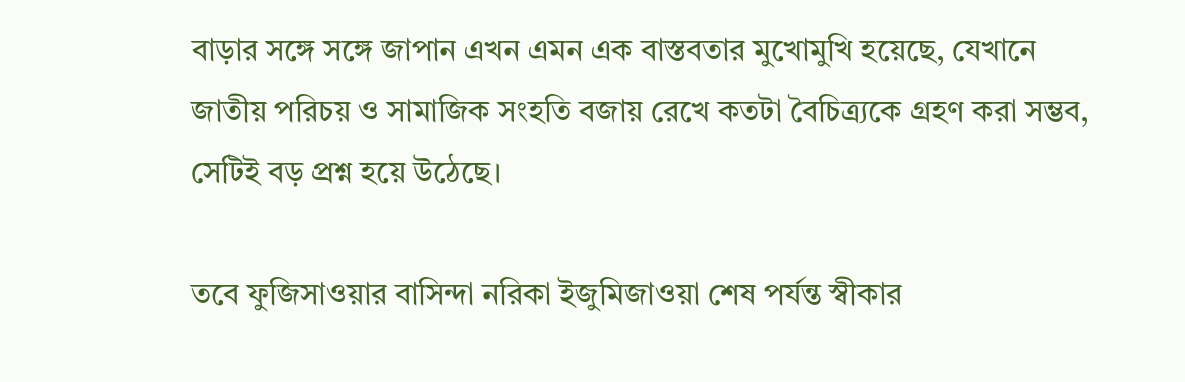বাড়ার সঙ্গে সঙ্গে জাপান এখন এমন এক বাস্তবতার মুখোমুখি হয়েছে, যেখানে জাতীয় পরিচয় ও সামাজিক সংহতি বজায় রেখে কতটা বৈচিত্র্যকে গ্রহণ করা সম্ভব, সেটিই বড় প্রশ্ন হয়ে উঠেছে।

তবে ফুজিসাওয়ার বাসিন্দা নরিকা ইজুমিজাওয়া শেষ পর্যন্ত স্বীকার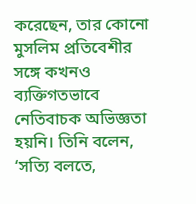করেছেন, তার কোনো মুসলিম প্রতিবেশীর সঙ্গে কখনও ব্যক্তিগতভাবে নেতিবাচক অভিজ্ঞতা হয়নি। তিনি বলেন, ‘সত্যি বলতে,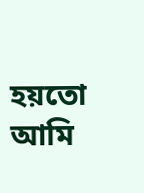হয়তো আমি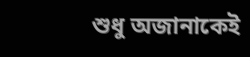শুধু অজানাকেই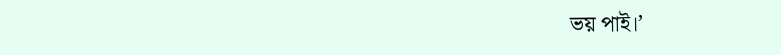ভয় পাই।’